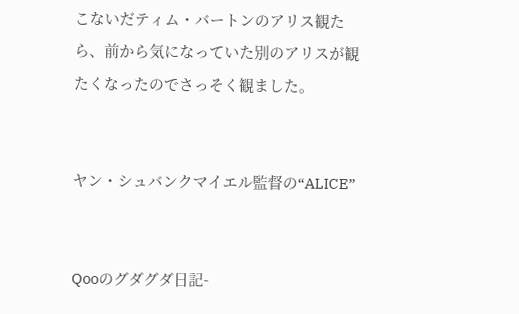こないだティム・バートンのアリス観たら、前から気になっていた別のアリスが観たくなったのでさっそく観ました。


ヤン・シュバンクマイエル監督の“ALICE”


Qooのグダグダ日記-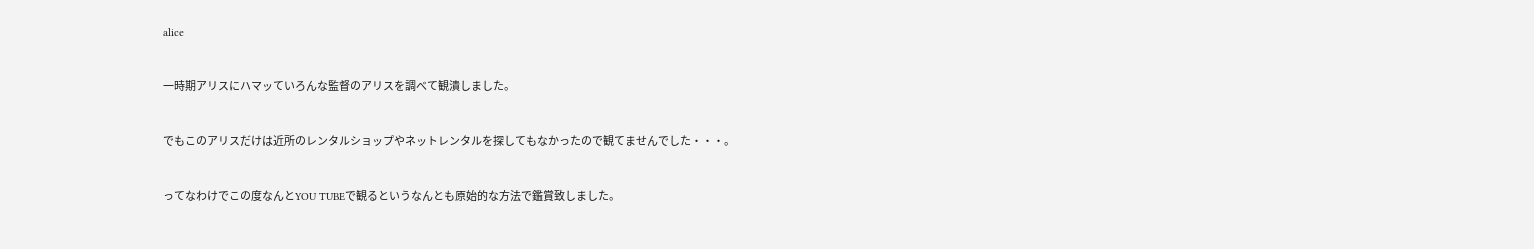alice


一時期アリスにハマッていろんな監督のアリスを調べて観潰しました。


でもこのアリスだけは近所のレンタルショップやネットレンタルを探してもなかったので観てませんでした・・・。


ってなわけでこの度なんとYOU TUBEで観るというなんとも原始的な方法で鑑賞致しました。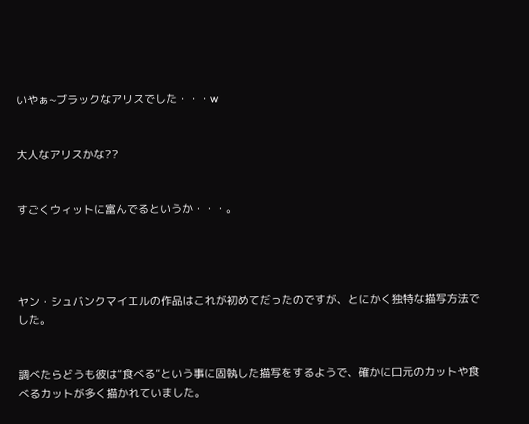いやぁ~ブラックなアリスでした・・・w


大人なアリスかな??


すごくウィットに富んでるというか・・・。




ヤン・シュバンクマイエルの作品はこれが初めてだったのですが、とにかく独特な描写方法でした。


調べたらどうも彼は“食べる”という事に固執した描写をするようで、確かに口元のカットや食べるカットが多く描かれていました。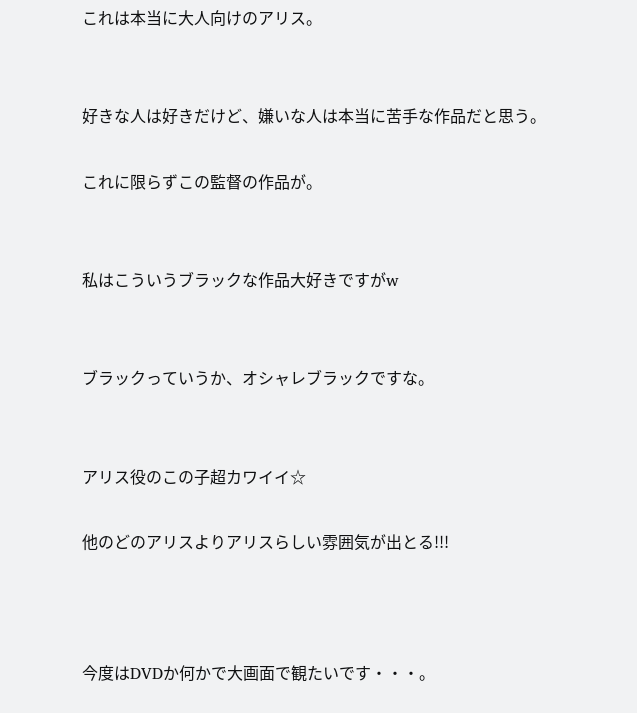これは本当に大人向けのアリス。


好きな人は好きだけど、嫌いな人は本当に苦手な作品だと思う。

これに限らずこの監督の作品が。


私はこういうブラックな作品大好きですがw


ブラックっていうか、オシャレブラックですな。


アリス役のこの子超カワイイ☆

他のどのアリスよりアリスらしい雰囲気が出とる!!!



今度はDVDか何かで大画面で観たいです・・・。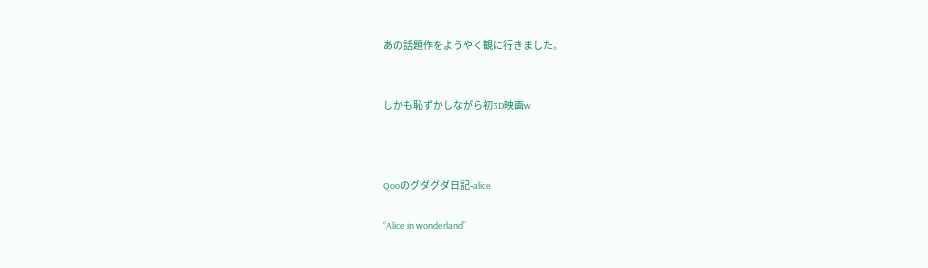あの話題作をようやく観に行きました。


しかも恥ずかしながら初3D映画w



Qooのグダグダ日記-alice

“Alice in wonderland”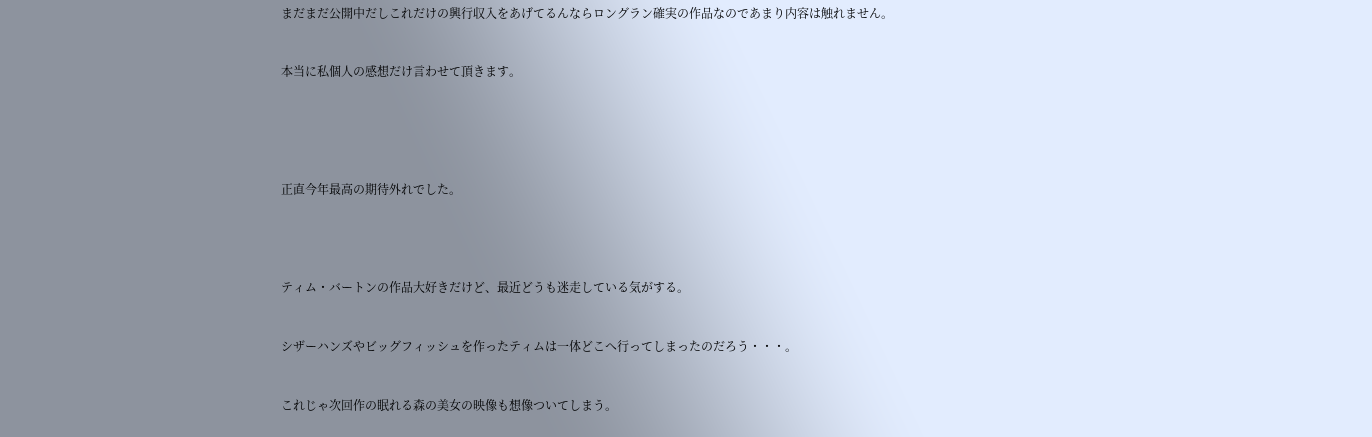まだまだ公開中だしこれだけの興行収入をあげてるんならロングラン確実の作品なのであまり内容は触れません。


本当に私個人の感想だけ言わせて頂きます。





正直今年最高の期待外れでした。




ティム・バートンの作品大好きだけど、最近どうも迷走している気がする。


シザーハンズやビッグフィッシュを作ったティムは一体どこへ行ってしまったのだろう・・・。


これじゃ次回作の眠れる森の美女の映像も想像ついてしまう。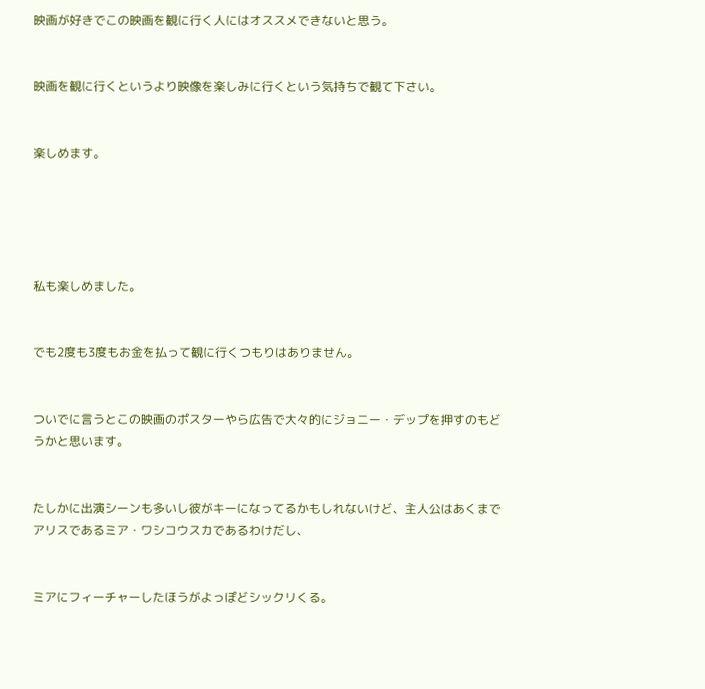映画が好きでこの映画を観に行く人にはオススメできないと思う。


映画を観に行くというより映像を楽しみに行くという気持ちで観て下さい。


楽しめます。





私も楽しめました。


でも2度も3度もお金を払って観に行くつもりはありません。


ついでに言うとこの映画のポスターやら広告で大々的にジョニー・デップを押すのもどうかと思います。


たしかに出演シーンも多いし彼がキーになってるかもしれないけど、主人公はあくまでアリスであるミア・ワシコウスカであるわけだし、


ミアにフィーチャーしたほうがよっぽどシックリくる。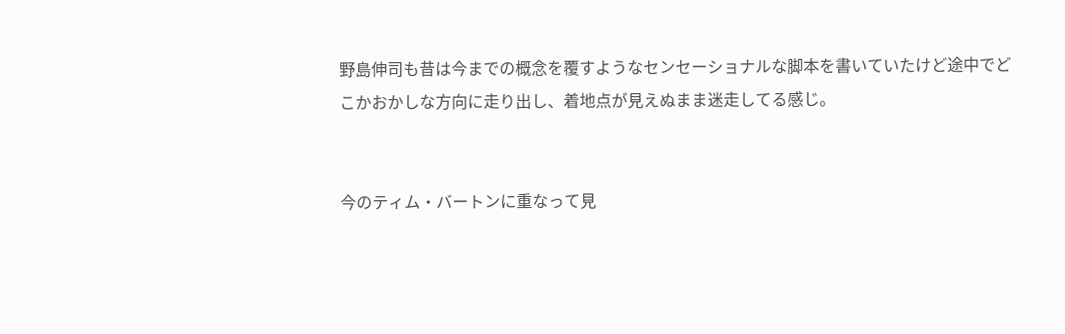野島伸司も昔は今までの概念を覆すようなセンセーショナルな脚本を書いていたけど途中でどこかおかしな方向に走り出し、着地点が見えぬまま迷走してる感じ。


今のティム・バートンに重なって見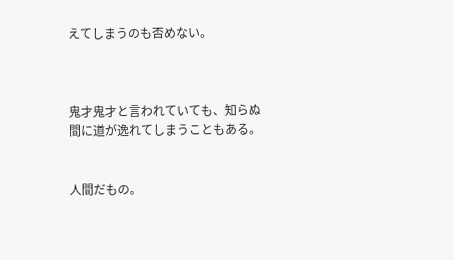えてしまうのも否めない。



鬼才鬼才と言われていても、知らぬ間に道が逸れてしまうこともある。


人間だもの。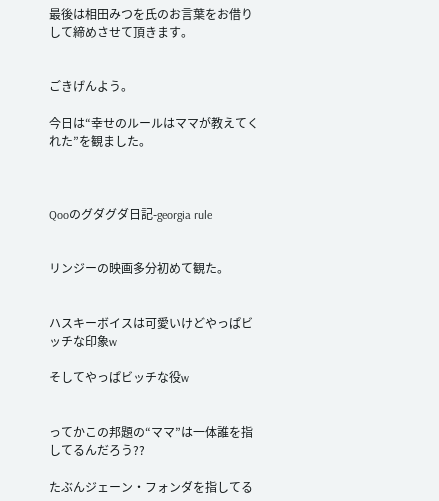最後は相田みつを氏のお言葉をお借りして締めさせて頂きます。


ごきげんよう。

今日は“幸せのルールはママが教えてくれた”を観ました。



Qooのグダグダ日記-georgia rule


リンジーの映画多分初めて観た。


ハスキーボイスは可愛いけどやっぱビッチな印象w

そしてやっぱビッチな役w


ってかこの邦題の“ママ”は一体誰を指してるんだろう??

たぶんジェーン・フォンダを指してる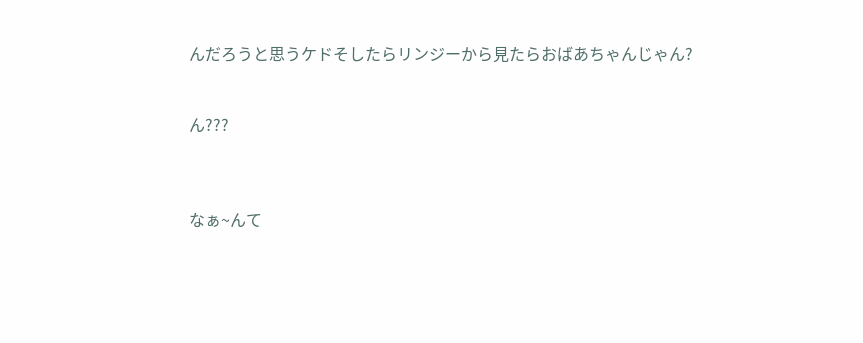んだろうと思うケドそしたらリンジーから見たらおばあちゃんじゃん?


ん???



なぁ~んて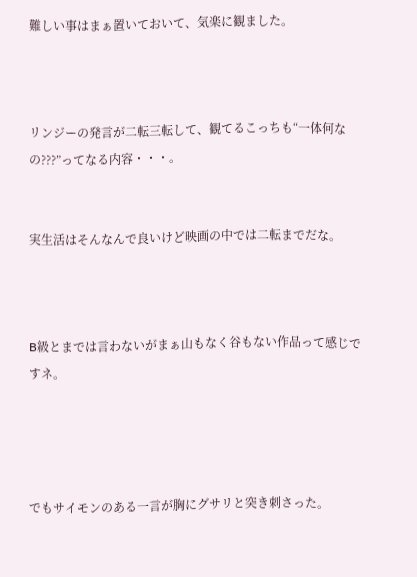難しい事はまぁ置いておいて、気楽に観ました。



リンジーの発言が二転三転して、観てるこっちも“一体何なの???”ってなる内容・・・。


実生活はそんなんで良いけど映画の中では二転までだな。



B級とまでは言わないがまぁ山もなく谷もない作品って感じですネ。




でもサイモンのある一言が胸にグサリと突き刺さった。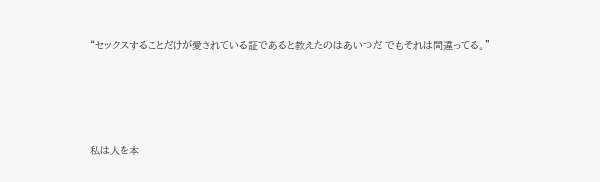“セックスすることだけが愛されている証であると教えたのはあいつだ でもそれは間違ってる。”




私は人を本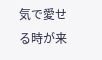気で愛せる時が来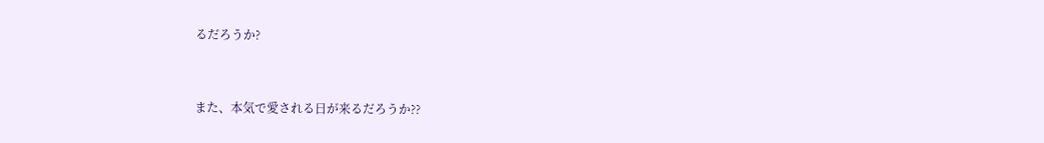るだろうか?


また、本気で愛される日が来るだろうか??